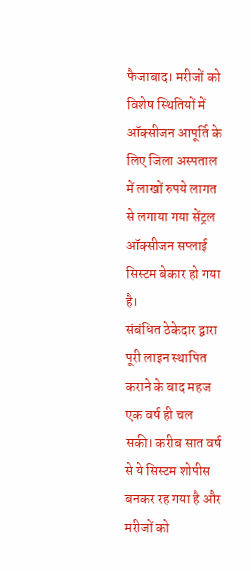फैजाबाद। मरीजों को विशेष स्थितियों में ऑक्सीजन आपूर्ति के लिए जिला अस्पताल में लाखों रुपये लागत से लगाया गया सेंट्रल ऑक्सीजन सप्लाई सिस्टम बेकार हो गया है।
संबंधित ठेकेदार द्वारा पूरी लाइन स्थापित कराने के बाद महज एक वर्ष ही चल सकी। करीब सात वर्ष से ये सिस्टम शोपीस बनकर रह गया है और मरीजों को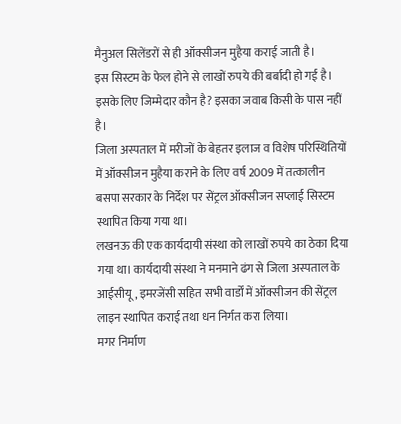मैनुअल सिलेंडरों से ही ऑक्सीजन मुहैया कराई जाती है।
इस सिस्टम के फेल होने से लाखों रुपये की बर्बादी हो गई है। इसके लिए जिम्मेदार कौन है? इसका जवाब किसी के पास नहीं है।
जिला अस्पताल में मरीजों के बेहतर इलाज व विशेष परिस्थितियों में ऑक्सीजन मुहैया कराने के लिए वर्ष 2009 में तत्कालीन बसपा सरकार के निर्देश पर सेंट्रल ऑक्सीजन सप्लाई सिस्टम स्थापित किया गया था।
लखनऊ की एक कार्यदायी संस्था को लाखों रुपये का ठेका दिया गया था। कार्यदायी संस्था ने मनमाने ढंग से जिला अस्पताल के आईसीयू, इमरजेंसी सहित सभी वार्डों में ऑक्सीजन की सेंट्रल लाइन स्थापित कराई तथा धन निर्गत करा लिया।
मगर निर्माण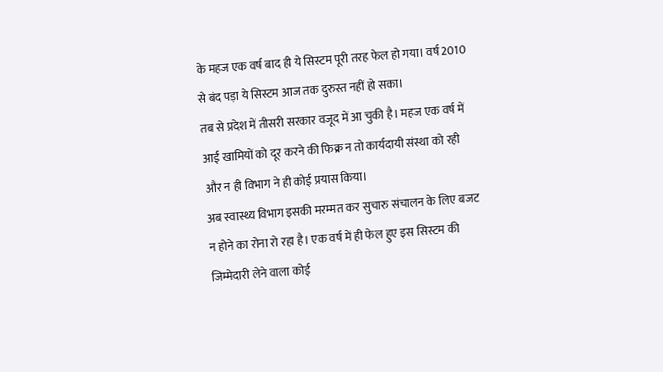के महज एक वर्ष बाद ही ये सिस्टम पूरी तरह फेल हो गया। वर्ष 2010 से बंद पड़ा ये सिस्टम आज तक दुरुस्त नहीं हो सका।
तब से प्रदेश में तीसरी सरकार वजूद में आ चुकी है। महज एक वर्ष में आई खामियों को दूर करने की फिक्र न तो कार्यदायी संस्था को रही और न ही विभाग ने ही कोई प्रयास किया।
अब स्वास्थ्य विभाग इसकी मरम्मत कर सुचारु संचालन के लिए बजट न होने का रोना रो रहा है। एक वर्ष में ही फेल हुए इस सिस्टम की जिम्मेदारी लेने वाला कोई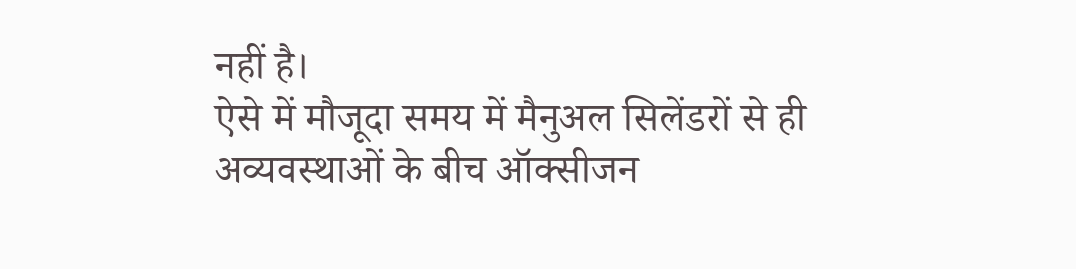नहीं है।
ऐसे में मौजूदा समय में मैनुअल सिलेंडरों से ही अव्यवस्थाओं के बीच ऑक्सीजन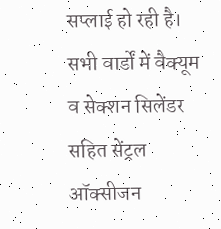सप्लाई हो रही है। सभी वार्डों में वैक्यूम व सेक्शन सिलेंडर सहित सेंट्रल ऑक्सीजन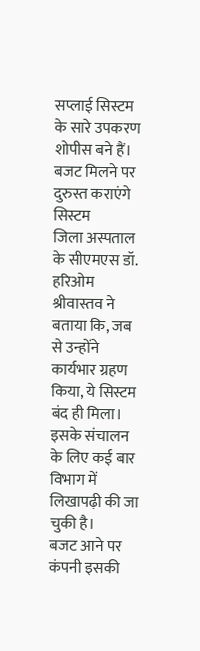सप्लाई सिस्टम के सारे उपकरण शोपीस बने हैं।
बजट मिलने पर दुरुस्त कराएंगे सिस्टम
जिला अस्पताल के सीएमएस डॉ. हरिओम श्रीवास्तव ने बताया कि, जब से उन्होंने कार्यभार ग्रहण किया, ये सिस्टम बंद ही मिला। इसके संचालन के लिए कई बार विभाग में लिखापढ़ी की जा चुकी है।
बजट आने पर कंपनी इसकी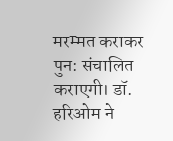मरम्मत कराकर पुन: संचालित कराएगी। डॉ. हरिओम ने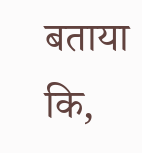बताया कि,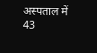अस्पताल में 43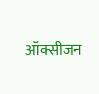ऑक्सीजन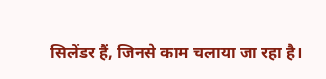सिलेंडर हैं, जिनसे काम चलाया जा रहा है।